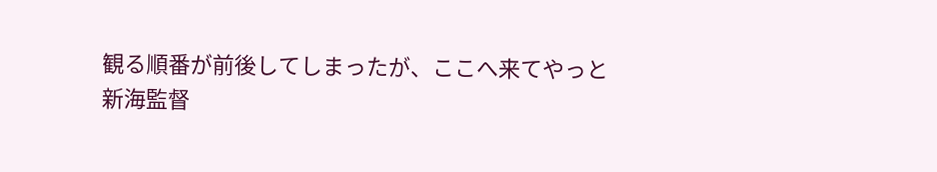観る順番が前後してしまったが、ここへ来てやっと
新海監督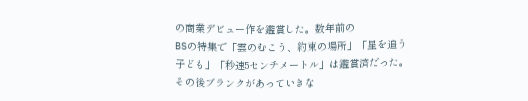の商業デビュー作を鑑賞した。数年前の
BSの特集で「雲のむこう、約束の場所」「星を追う
子ども」「秒速5センチメートル」は鑑賞済だった。
その後ブランクがあっていきな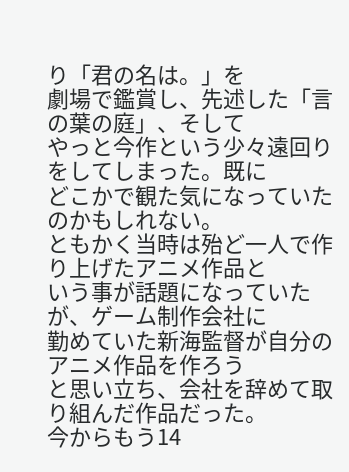り「君の名は。」を
劇場で鑑賞し、先述した「言の葉の庭」、そして
やっと今作という少々遠回りをしてしまった。既に
どこかで観た気になっていたのかもしれない。
ともかく当時は殆ど一人で作り上げたアニメ作品と
いう事が話題になっていたが、ゲーム制作会社に
勤めていた新海監督が自分のアニメ作品を作ろう
と思い立ち、会社を辞めて取り組んだ作品だった。
今からもう14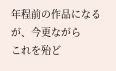年程前の作品になるが、今更ながら
これを殆ど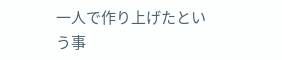一人で作り上げたという事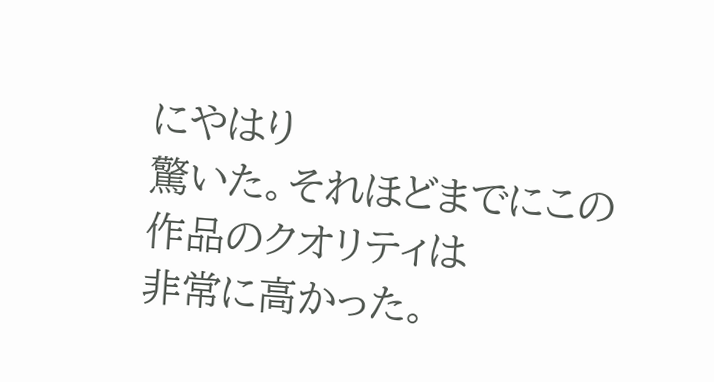にやはり
驚いた。それほどまでにこの作品のクオリティは
非常に高かった。